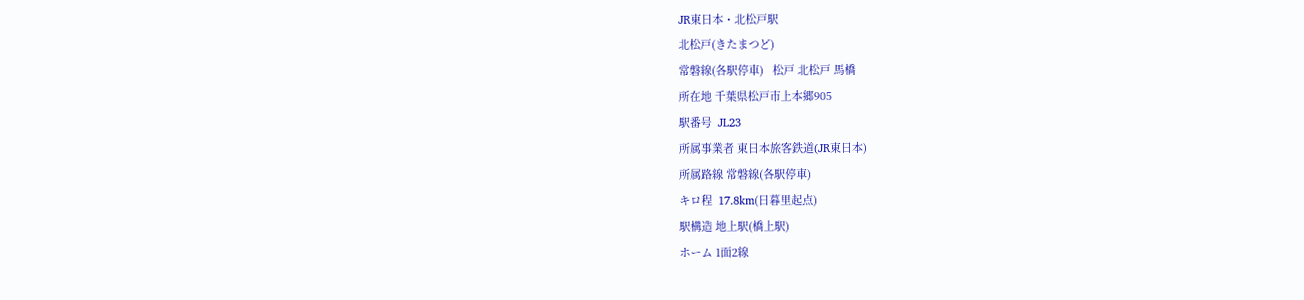JR東日本・北松戸駅
北松戸(きたまつど)
常磐線(各駅停車)   松戸 北松戸 馬橋
所在地 千葉県松戸市上本郷905
駅番号  JL23
所属事業者 東日本旅客鉄道(JR東日本)
所属路線 常磐線(各駅停車)
キロ程  17.8km(日暮里起点)
駅構造 地上駅(橋上駅)
ホーム 1面2線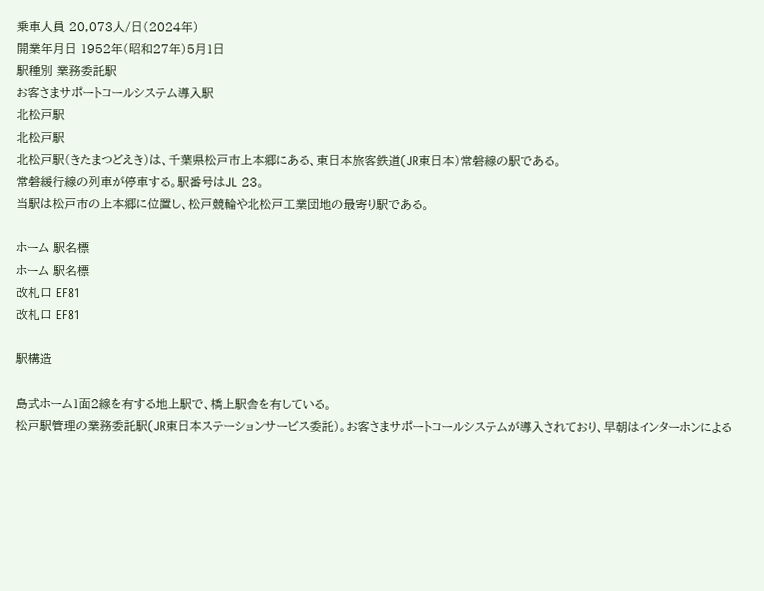乗車人員 20,073人/日(2024年)
開業年月日 1952年(昭和27年)5月1日
駅種別 業務委託駅
お客さまサポートコールシステム導入駅
北松戸駅
北松戸駅
北松戸駅(きたまつどえき)は、千葉県松戸市上本郷にある、東日本旅客鉄道(JR東日本)常磐線の駅である。
常磐緩行線の列車が停車する。駅番号はJL 23。
当駅は松戸市の上本郷に位置し、松戸競輪や北松戸工業団地の最寄り駅である。

ホーム 駅名標
ホーム 駅名標
改札口 EF81
改札口 EF81

駅構造

島式ホーム1面2線を有する地上駅で、橋上駅舎を有している。
松戸駅管理の業務委託駅(JR東日本ステーションサービス委託)。お客さまサポートコールシステムが導入されており、早朝はインターホンによる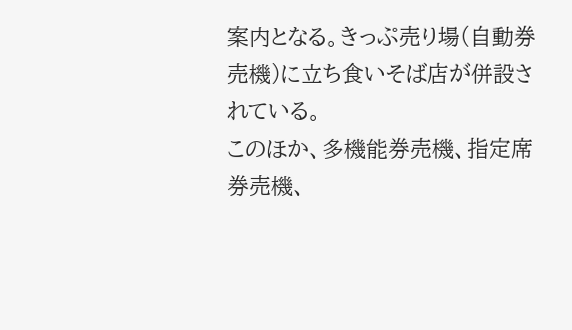案内となる。きっぷ売り場(自動券売機)に立ち食いそば店が併設されている。
このほか、多機能券売機、指定席券売機、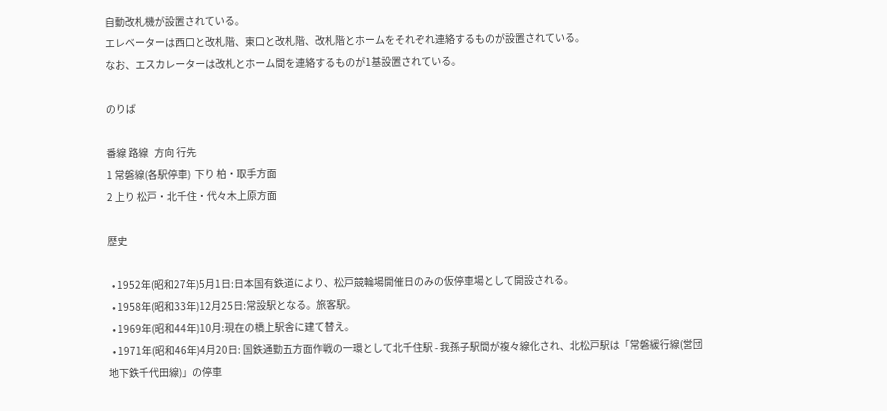自動改札機が設置されている。
エレベーターは西口と改札階、東口と改札階、改札階とホームをそれぞれ連絡するものが設置されている。
なお、エスカレーターは改札とホーム間を連絡するものが1基設置されている。

のりば

番線 路線   方向 行先
1 常磐線(各駅停車)  下り 柏・取手方面
2 上り 松戸・北千住・代々木上原方面

歴史

  • 1952年(昭和27年)5月1日:日本国有鉄道により、松戸競輪場開催日のみの仮停車場として開設される。
  • 1958年(昭和33年)12月25日:常設駅となる。旅客駅。
  • 1969年(昭和44年)10月:現在の橋上駅舎に建て替え。
  • 1971年(昭和46年)4月20日: 国鉄通勤五方面作戦の一環として北千住駅 - 我孫子駅間が複々線化され、北松戸駅は「常磐緩行線(営団地下鉄千代田線)」の停車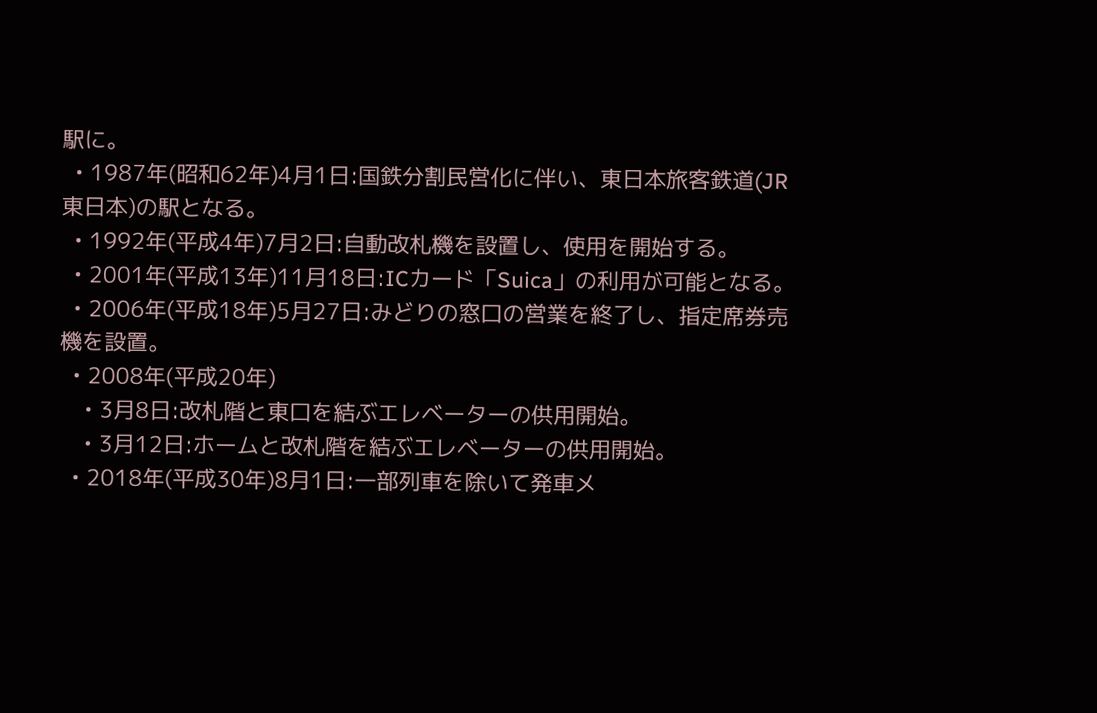駅に。
  • 1987年(昭和62年)4月1日:国鉄分割民営化に伴い、東日本旅客鉄道(JR東日本)の駅となる。
  • 1992年(平成4年)7月2日:自動改札機を設置し、使用を開始する。
  • 2001年(平成13年)11月18日:ICカード「Suica」の利用が可能となる。
  • 2006年(平成18年)5月27日:みどりの窓口の営業を終了し、指定席券売機を設置。
  • 2008年(平成20年)
    • 3月8日:改札階と東口を結ぶエレベーターの供用開始。
    • 3月12日:ホームと改札階を結ぶエレベーターの供用開始。
  • 2018年(平成30年)8月1日:一部列車を除いて発車メ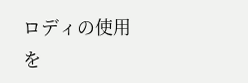ロディの使用を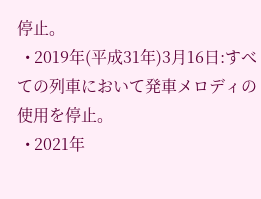停止。
  • 2019年(平成31年)3月16日:すべての列車において発車メロディの使用を停止。
  • 2021年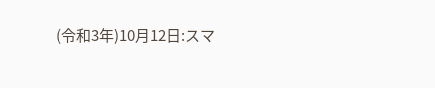(令和3年)10月12日:スマ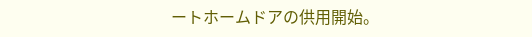ートホームドアの供用開始。